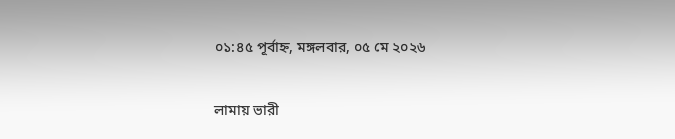০১:৪৫ পূর্বাহ্ন, মঙ্গলবার, ০৫ মে ২০২৬

লামায় ভারী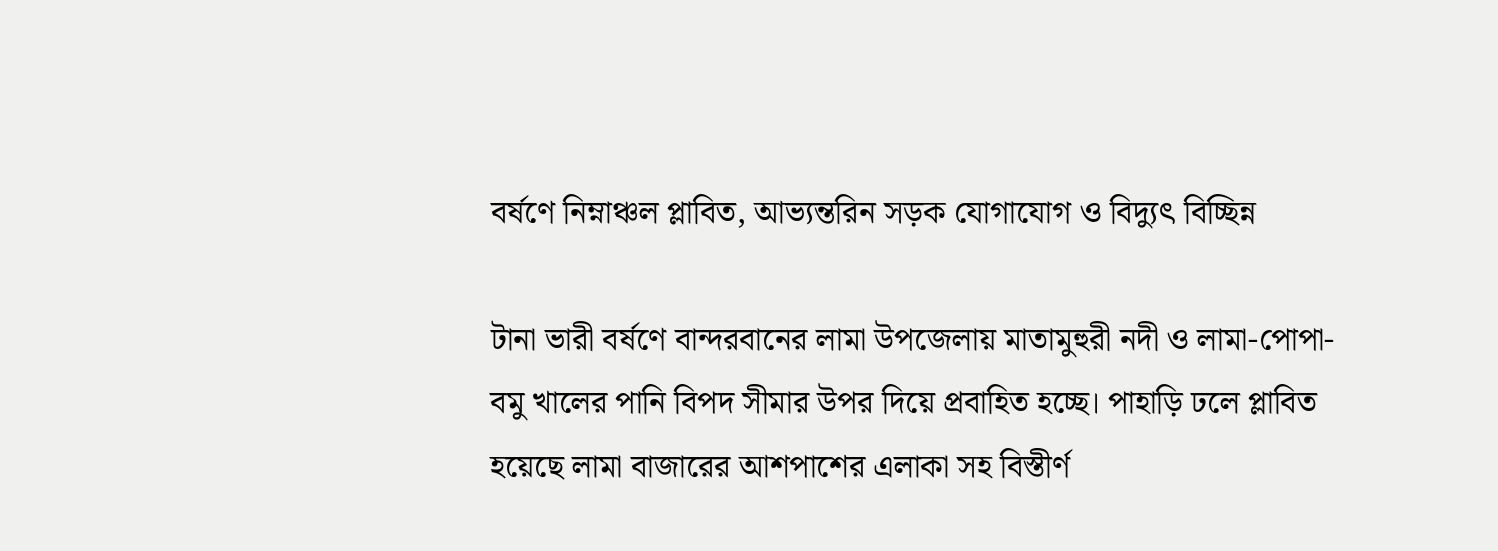বর্ষণে নিম্নাঞ্চল প্লাবিত, আভ্যন্তরিন সড়ক যোগাযোগ ও বিদ্যুৎ বিচ্ছিন্ন

টানা ভারী বর্ষণে বান্দরবানের লামা উপজেলায় মাতামুহুরী নদী ও লামা-পোপা-বমু খালের পানি বিপদ সীমার উপর দিয়ে প্রবাহিত হচ্ছে। পাহাড়ি ঢলে প্লাবিত হয়েছে লামা বাজারের আশপাশের এলাকা সহ বিস্তীর্ণ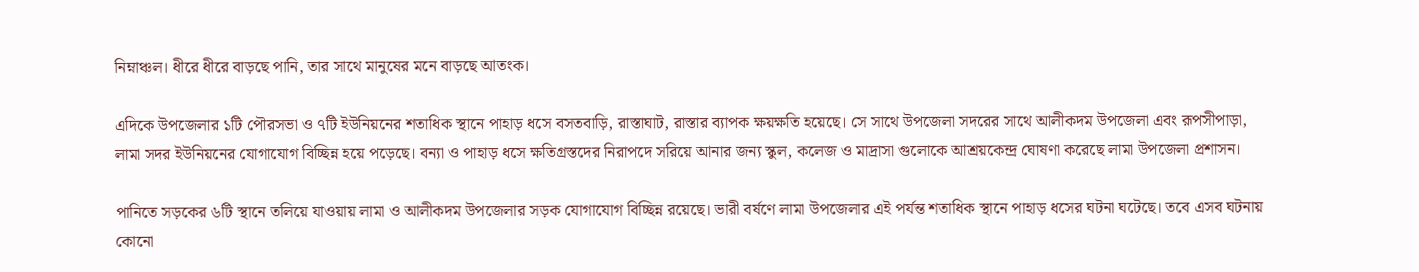নিম্নাঞ্চল। ধীরে ধীরে বাড়ছে পানি, তার সাথে মানুষের মনে বাড়ছে আতংক।

এদিকে উপজেলার ১টি পৌরসভা ও ৭টি ইউনিয়নের শতাধিক স্থানে পাহাড় ধসে বসতবাড়ি, রাস্তাঘাট, রাস্তার ব্যাপক ক্ষয়ক্ষতি হয়েছে। সে সাথে উপজেলা সদরের সাথে আলীকদম উপজেলা এবং রূপসীপাড়া, লামা সদর ইউনিয়নের যোগাযোগ বিচ্ছিন্ন হয়ে পড়েছে। বন্যা ও পাহাড় ধসে ক্ষতিগ্রস্তদের নিরাপদে সরিয়ে আনার জন্য স্কুল, কলেজ ও মাদ্রাসা গুলোকে আশ্রয়কেন্দ্র ঘোষণা করেছে লামা উপজেলা প্রশাসন।

পানিতে সড়কের ৬টি স্থানে তলিয়ে যাওয়ায় লামা ও আলীকদম উপজেলার সড়ক যোগাযোগ বিচ্ছিন্ন রয়েছে। ভারী বর্ষণে লামা উপজেলার এই পর্যন্ত শতাধিক স্থানে পাহাড় ধসের ঘটনা ঘটেছে। তবে এসব ঘটনায় কোনো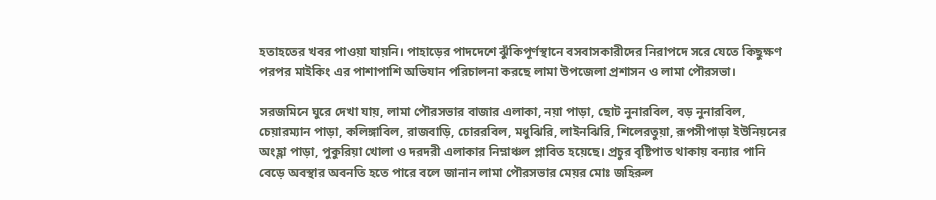হতাহতের খবর পাওয়া যায়নি। পাহাড়ের পাদদেশে ঝুঁকিপূর্ণস্থানে বসবাসকারীদের নিরাপদে সরে যেতে কিছুক্ষণ পরপর মাইকিং এর পাশাপাশি অভিযান পরিচালনা করছে লামা উপজেলা প্রশাসন ও লামা পৌরসভা।

সরজমিনে ঘুরে দেখা যায়, লামা পৌরসভার বাজার এলাকা, নয়া পাড়া, ছোট নুনারবিল, বড় নুনারবিল, চেয়ারম্যান পাড়া, কলিঙ্গাবিল, রাজবাড়ি, চোররবিল, মধুঝিরি, লাইনঝিরি, শিলেরতুয়া, রূপসীপাড়া ইউনিয়নের অংহ্লা পাড়া, পুকুরিয়া খোলা ও দরদরী এলাকার নিম্নাঞ্চল প্লাবিত হয়েছে। প্রচুর বৃষ্টিপাত থাকায় বন্যার পানি বেড়ে অবস্থার অবনতি হতে পারে বলে জানান লামা পৌরসভার মেয়র মোঃ জহিরুল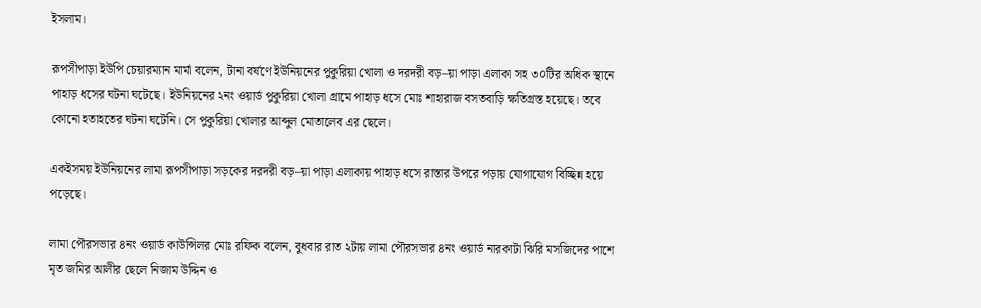ইসলাম।

রূপসীপাড়া ইউপি চেয়ারম্যান মার্মা বলেন, টানা বর্ষণে ইউনিয়নের পুকুরিয়া খোলা ও দরদরী বড়–য়া পাড়া এলাকা সহ ৩০টির অধিক স্থানে পাহাড় ধসের ঘটনা ঘটেছে। ইউনিয়নের ২নং ওয়ার্ড পুকুরিয়া খোলা গ্রামে পাহাড় ধসে মোঃ শাহারাজ বসতবাড়ি ক্ষতিগ্রস্ত হয়েছে। তবে কোনো হতাহতের ঘটনা ঘটেনি। সে পুকুরিয়া খোলার আব্দুল মোতালেব এর ছেলে।

একইসময় ইউনিয়নের লামা রূপসীপাড়া সড়কের দরদরী বড়–য়া পাড়া এলাকায় পাহাড় ধসে রাস্তার উপরে পড়ায় যোগাযোগ বিচ্ছিন্ন হয়ে পড়েছে।

লামা পৌরসভার ৪নং ওয়ার্ড কাউন্সিলর মোঃ রফিক বলেন, বুধবার রাত ২টায় লামা পৌরসভার ৪নং ওয়ার্ড নারকাটা ঝিরি মসজিদের পাশে মৃত জমির আলীর ছেলে নিজাম উদ্দিন ও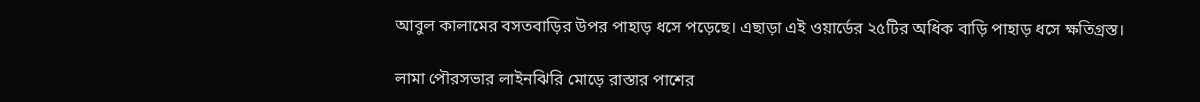আবুল কালামের বসতবাড়ির উপর পাহাড় ধসে পড়েছে। এছাড়া এই ওয়ার্ডের ২৫টির অধিক বাড়ি পাহাড় ধসে ক্ষতিগ্রস্ত।

লামা পৌরসভার লাইনঝিরি মোড়ে রাস্তার পাশের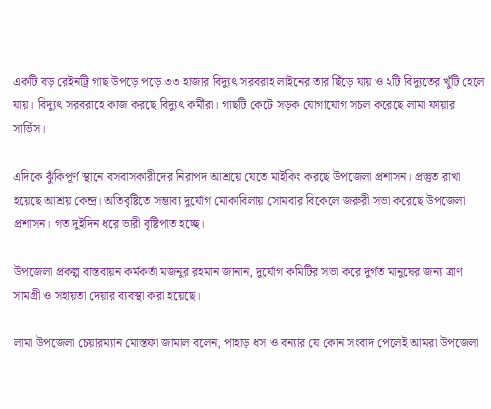একটি বড় রেইনট্রি গাছ উপড়ে পড়ে ৩৩ হাজার বিদ্যুৎ সরবরাহ লাইনের তার ছিঁড়ে যায় ও ২টি বিদ্যুতের খুঁটি হেলে যায়। বিদ্যুৎ সরবরাহে কাজ করছে বিদ্যুৎ কর্মীরা। গাছটি কেটে সড়ক যোগাযোগ সচল করেছে লামা ফায়ার সার্ভিস।

এদিকে ঝুঁকিপূর্ণ স্থানে বসবাসকারীদের নিরাপদ আশ্রয়ে যেতে মাইকিং করছে উপজেলা প্রশাসন। প্রস্তুত রাখা হয়েছে আশ্রয় কেন্দ্র। অতিবৃষ্টিতে সম্ভাব্য দুর্যোগ মোকাবিলায় সোমবার বিকেলে জরুরী সভা করেছে উপজেলা প্রশাসন। গত দুইদিন ধরে ভারী বৃষ্টিপাত হচ্ছে।

উপজেলা প্রকল্প বাস্তবায়ন কর্মকর্তা মজনুর রহমান জানান, দুর্যোগ কমিটির সভা করে দুর্গত মানুষের জন্য ত্রাণ সামগ্রী ও সহায়তা দেয়ার ব্যবস্থা করা হয়েছে।

লামা উপজেলা চেয়ারম্যান মোস্তফা জামাল বলেন, পাহাড় ধস ও বন্যার যে কোন সংবাদ পেলেই আমরা উপজেলা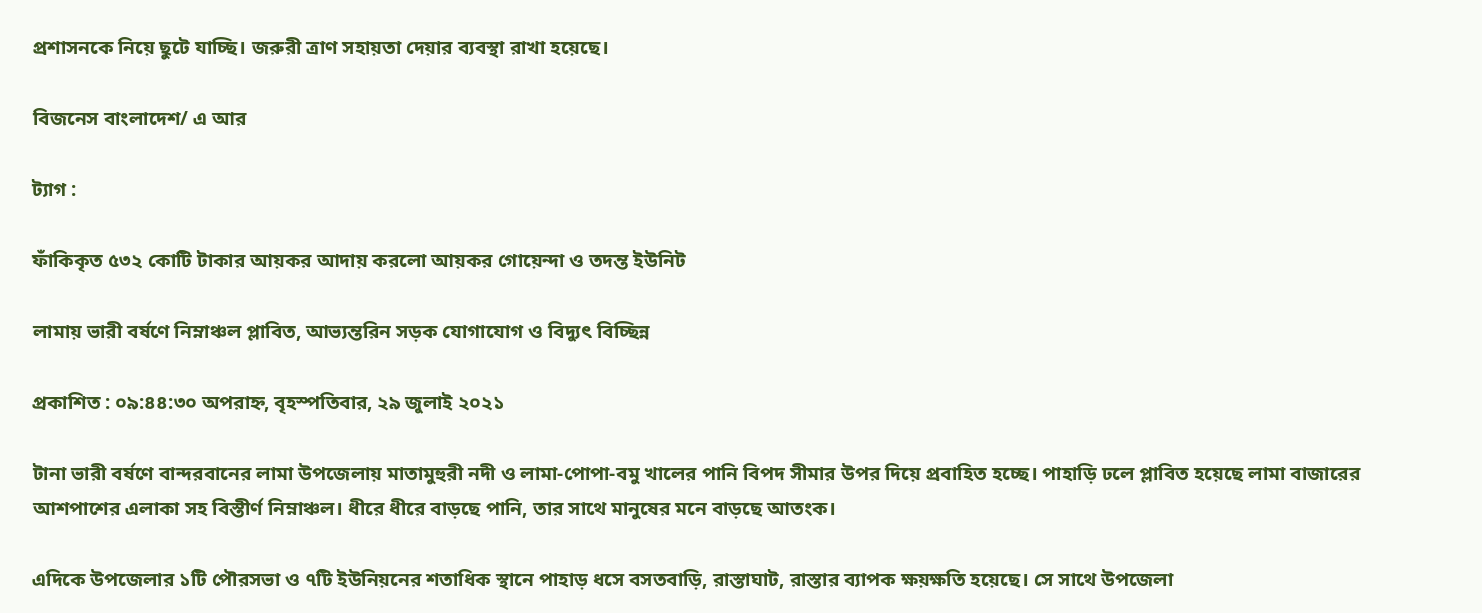প্রশাসনকে নিয়ে ছুটে যাচ্ছি। জরুরী ত্রাণ সহায়তা দেয়ার ব্যবস্থা রাখা হয়েছে।

বিজনেস বাংলাদেশ/ এ আর

ট্যাগ :

ফাঁকিকৃত ৫৩২ কোটি টাকার আয়কর আদায় করলো আয়কর গোয়েন্দা ও তদন্ত ইউনিট

লামায় ভারী বর্ষণে নিম্নাঞ্চল প্লাবিত, আভ্যন্তরিন সড়ক যোগাযোগ ও বিদ্যুৎ বিচ্ছিন্ন

প্রকাশিত : ০৯:৪৪:৩০ অপরাহ্ন, বৃহস্পতিবার, ২৯ জুলাই ২০২১

টানা ভারী বর্ষণে বান্দরবানের লামা উপজেলায় মাতামুহুরী নদী ও লামা-পোপা-বমু খালের পানি বিপদ সীমার উপর দিয়ে প্রবাহিত হচ্ছে। পাহাড়ি ঢলে প্লাবিত হয়েছে লামা বাজারের আশপাশের এলাকা সহ বিস্তীর্ণ নিম্নাঞ্চল। ধীরে ধীরে বাড়ছে পানি, তার সাথে মানুষের মনে বাড়ছে আতংক।

এদিকে উপজেলার ১টি পৌরসভা ও ৭টি ইউনিয়নের শতাধিক স্থানে পাহাড় ধসে বসতবাড়ি, রাস্তাঘাট, রাস্তার ব্যাপক ক্ষয়ক্ষতি হয়েছে। সে সাথে উপজেলা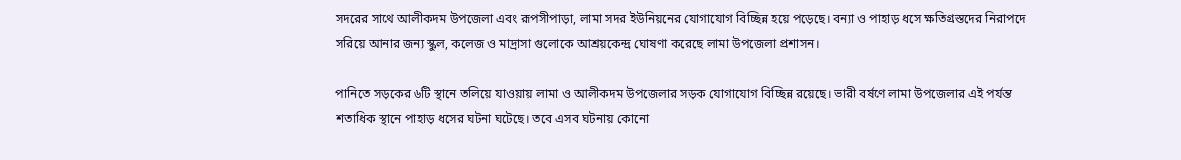সদরের সাথে আলীকদম উপজেলা এবং রূপসীপাড়া, লামা সদর ইউনিয়নের যোগাযোগ বিচ্ছিন্ন হয়ে পড়েছে। বন্যা ও পাহাড় ধসে ক্ষতিগ্রস্তদের নিরাপদে সরিয়ে আনার জন্য স্কুল, কলেজ ও মাদ্রাসা গুলোকে আশ্রয়কেন্দ্র ঘোষণা করেছে লামা উপজেলা প্রশাসন।

পানিতে সড়কের ৬টি স্থানে তলিয়ে যাওয়ায় লামা ও আলীকদম উপজেলার সড়ক যোগাযোগ বিচ্ছিন্ন রয়েছে। ভারী বর্ষণে লামা উপজেলার এই পর্যন্ত শতাধিক স্থানে পাহাড় ধসের ঘটনা ঘটেছে। তবে এসব ঘটনায় কোনো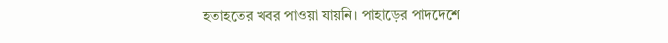হতাহতের খবর পাওয়া যায়নি। পাহাড়ের পাদদেশে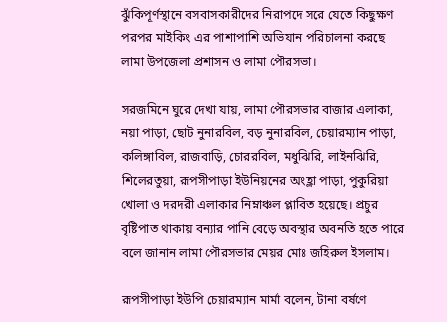ঝুঁকিপূর্ণস্থানে বসবাসকারীদের নিরাপদে সরে যেতে কিছুক্ষণ পরপর মাইকিং এর পাশাপাশি অভিযান পরিচালনা করছে লামা উপজেলা প্রশাসন ও লামা পৌরসভা।

সরজমিনে ঘুরে দেখা যায়, লামা পৌরসভার বাজার এলাকা, নয়া পাড়া, ছোট নুনারবিল, বড় নুনারবিল, চেয়ারম্যান পাড়া, কলিঙ্গাবিল, রাজবাড়ি, চোররবিল, মধুঝিরি, লাইনঝিরি, শিলেরতুয়া, রূপসীপাড়া ইউনিয়নের অংহ্লা পাড়া, পুকুরিয়া খোলা ও দরদরী এলাকার নিম্নাঞ্চল প্লাবিত হয়েছে। প্রচুর বৃষ্টিপাত থাকায় বন্যার পানি বেড়ে অবস্থার অবনতি হতে পারে বলে জানান লামা পৌরসভার মেয়র মোঃ জহিরুল ইসলাম।

রূপসীপাড়া ইউপি চেয়ারম্যান মার্মা বলেন, টানা বর্ষণে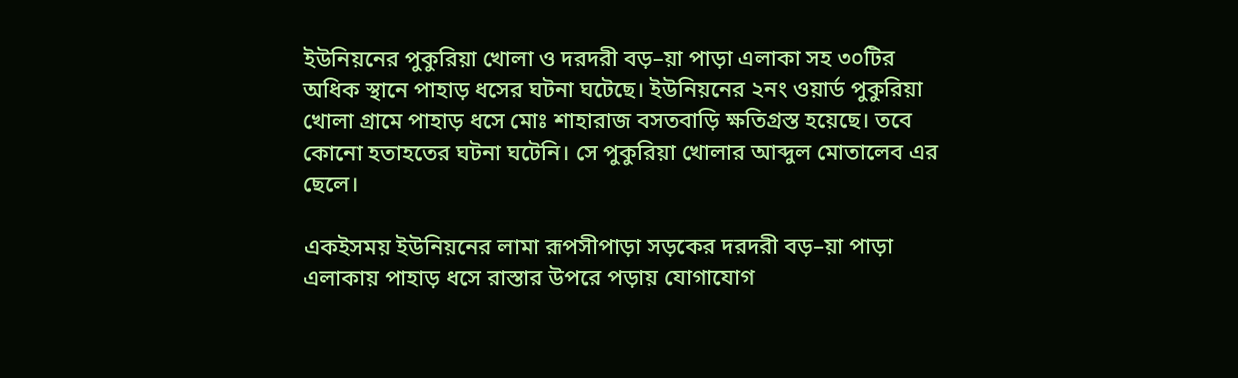ইউনিয়নের পুকুরিয়া খোলা ও দরদরী বড়–য়া পাড়া এলাকা সহ ৩০টির অধিক স্থানে পাহাড় ধসের ঘটনা ঘটেছে। ইউনিয়নের ২নং ওয়ার্ড পুকুরিয়া খোলা গ্রামে পাহাড় ধসে মোঃ শাহারাজ বসতবাড়ি ক্ষতিগ্রস্ত হয়েছে। তবে কোনো হতাহতের ঘটনা ঘটেনি। সে পুকুরিয়া খোলার আব্দুল মোতালেব এর ছেলে।

একইসময় ইউনিয়নের লামা রূপসীপাড়া সড়কের দরদরী বড়–য়া পাড়া এলাকায় পাহাড় ধসে রাস্তার উপরে পড়ায় যোগাযোগ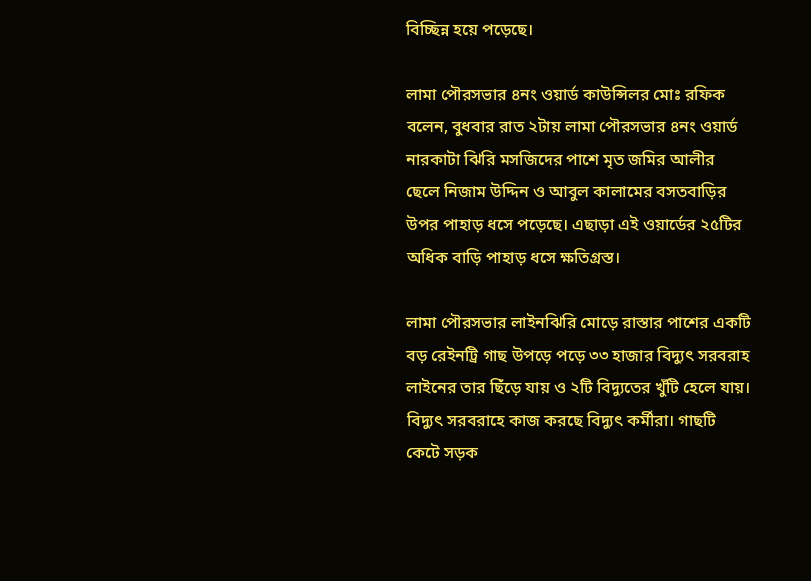বিচ্ছিন্ন হয়ে পড়েছে।

লামা পৌরসভার ৪নং ওয়ার্ড কাউন্সিলর মোঃ রফিক বলেন, বুধবার রাত ২টায় লামা পৌরসভার ৪নং ওয়ার্ড নারকাটা ঝিরি মসজিদের পাশে মৃত জমির আলীর ছেলে নিজাম উদ্দিন ও আবুল কালামের বসতবাড়ির উপর পাহাড় ধসে পড়েছে। এছাড়া এই ওয়ার্ডের ২৫টির অধিক বাড়ি পাহাড় ধসে ক্ষতিগ্রস্ত।

লামা পৌরসভার লাইনঝিরি মোড়ে রাস্তার পাশের একটি বড় রেইনট্রি গাছ উপড়ে পড়ে ৩৩ হাজার বিদ্যুৎ সরবরাহ লাইনের তার ছিঁড়ে যায় ও ২টি বিদ্যুতের খুঁটি হেলে যায়। বিদ্যুৎ সরবরাহে কাজ করছে বিদ্যুৎ কর্মীরা। গাছটি কেটে সড়ক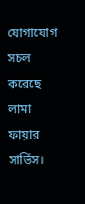যোগাযোগ সচল করেছে লামা ফায়ার সার্ভিস।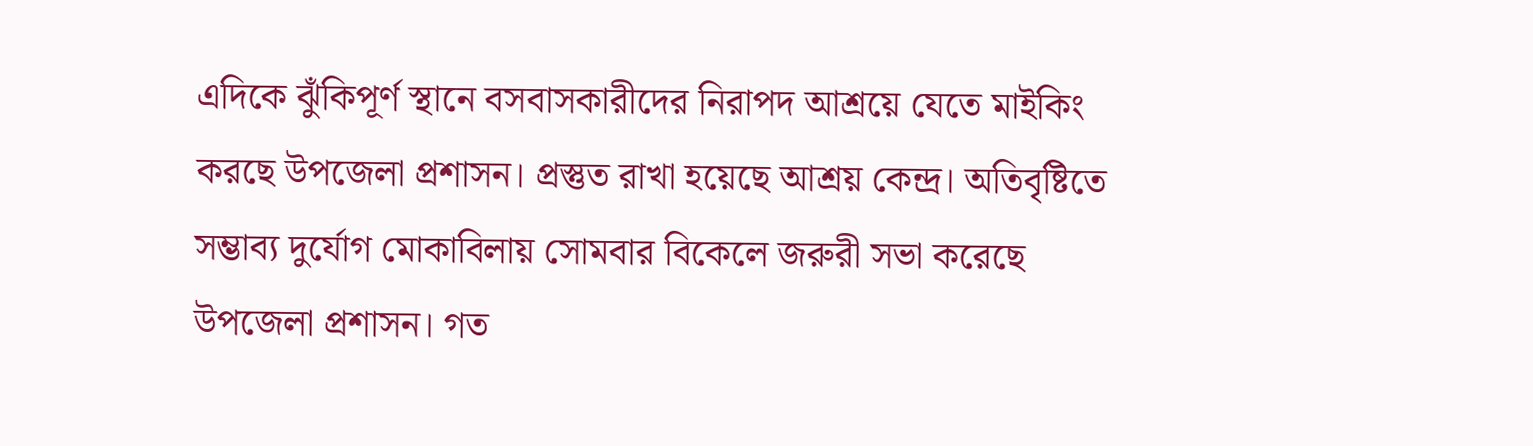এদিকে ঝুঁকিপূর্ণ স্থানে বসবাসকারীদের নিরাপদ আশ্রয়ে যেতে মাইকিং করছে উপজেলা প্রশাসন। প্রস্তুত রাখা হয়েছে আশ্রয় কেন্দ্র। অতিবৃষ্টিতে সম্ভাব্য দুর্যোগ মোকাবিলায় সোমবার বিকেলে জরুরী সভা করেছে উপজেলা প্রশাসন। গত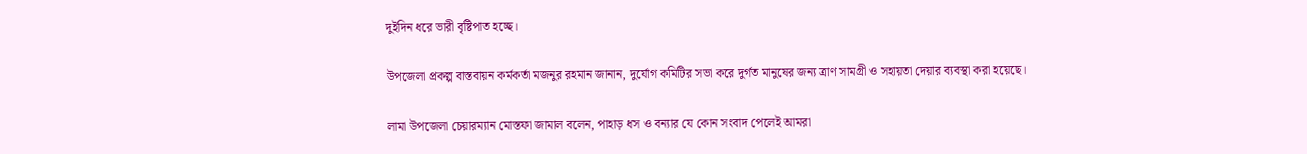দুইদিন ধরে ভারী বৃষ্টিপাত হচ্ছে।

উপজেলা প্রকল্প বাস্তবায়ন কর্মকর্তা মজনুর রহমান জানান, দুর্যোগ কমিটির সভা করে দুর্গত মানুষের জন্য ত্রাণ সামগ্রী ও সহায়তা দেয়ার ব্যবস্থা করা হয়েছে।

লামা উপজেলা চেয়ারম্যান মোস্তফা জামাল বলেন, পাহাড় ধস ও বন্যার যে কোন সংবাদ পেলেই আমরা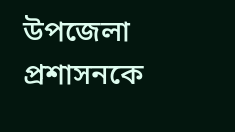উপজেলা প্রশাসনকে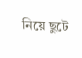নিয়ে ছুটে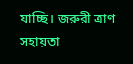যাচ্ছি। জরুরী ত্রাণ সহায়তা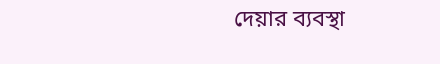দেয়ার ব্যবস্থা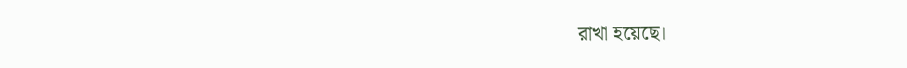রাখা হয়েছে।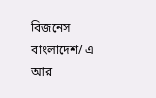বিজনেস বাংলাদেশ/ এ আর